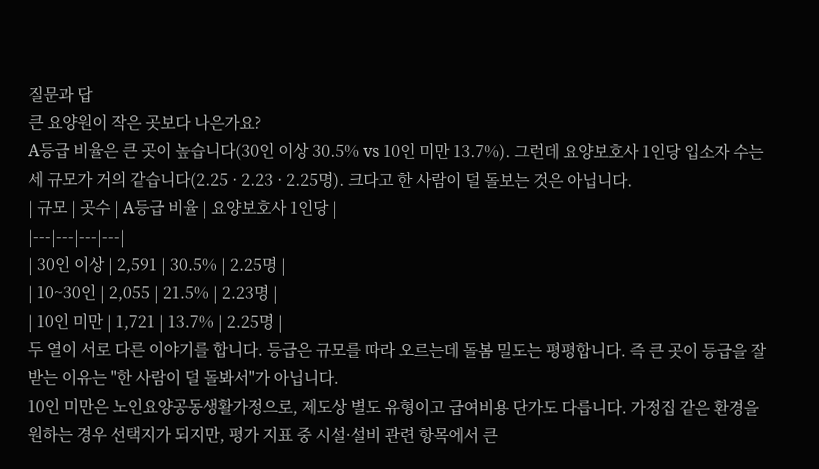질문과 답
큰 요양원이 작은 곳보다 나은가요?
A등급 비율은 큰 곳이 높습니다(30인 이상 30.5% vs 10인 미만 13.7%). 그런데 요양보호사 1인당 입소자 수는 세 규모가 거의 같습니다(2.25 · 2.23 · 2.25명). 크다고 한 사람이 덜 돌보는 것은 아닙니다.
| 규모 | 곳수 | A등급 비율 | 요양보호사 1인당 |
|---|---|---|---|
| 30인 이상 | 2,591 | 30.5% | 2.25명 |
| 10~30인 | 2,055 | 21.5% | 2.23명 |
| 10인 미만 | 1,721 | 13.7% | 2.25명 |
두 열이 서로 다른 이야기를 합니다. 등급은 규모를 따라 오르는데 돌봄 밀도는 평평합니다. 즉 큰 곳이 등급을 잘 받는 이유는 "한 사람이 덜 돌봐서"가 아닙니다.
10인 미만은 노인요양공동생활가정으로, 제도상 별도 유형이고 급여비용 단가도 다릅니다. 가정집 같은 환경을 원하는 경우 선택지가 되지만, 평가 지표 중 시설·설비 관련 항목에서 큰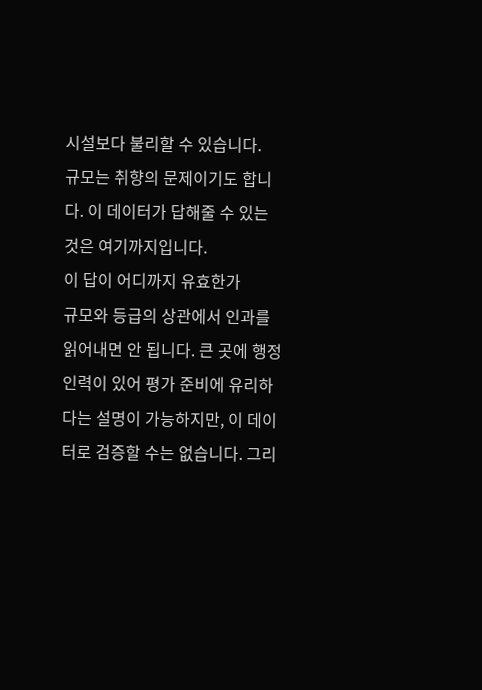시설보다 불리할 수 있습니다.
규모는 취향의 문제이기도 합니다. 이 데이터가 답해줄 수 있는 것은 여기까지입니다.
이 답이 어디까지 유효한가
규모와 등급의 상관에서 인과를 읽어내면 안 됩니다. 큰 곳에 행정 인력이 있어 평가 준비에 유리하다는 설명이 가능하지만, 이 데이터로 검증할 수는 없습니다. 그리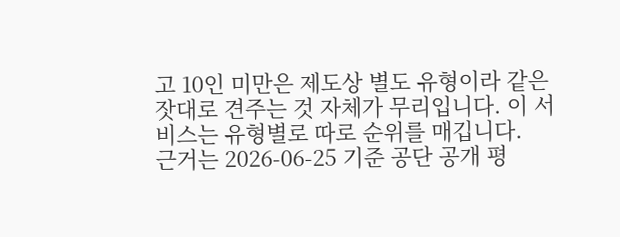고 10인 미만은 제도상 별도 유형이라 같은 잣대로 견주는 것 자체가 무리입니다. 이 서비스는 유형별로 따로 순위를 매깁니다.
근거는 2026-06-25 기준 공단 공개 평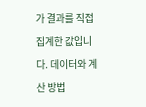가 결과를 직접 집계한 값입니다. 데이터와 계산 방법